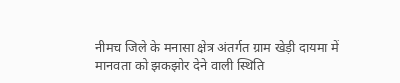नीमच जिले के मनासा क्षेत्र अंतर्गत ग्राम खेड़ी दायमा में मानवता को झकझोर देने वाली स्थिति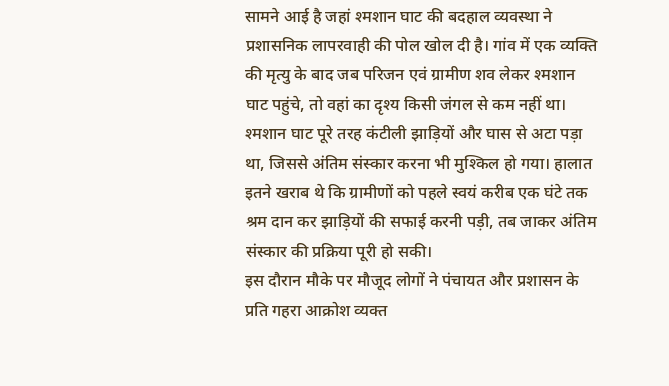सामने आई है जहां श्मशान घाट की बदहाल व्यवस्था ने प्रशासनिक लापरवाही की पोल खोल दी है। गांव में एक व्यक्ति की मृत्यु के बाद जब परिजन एवं ग्रामीण शव लेकर श्मशान घाट पहुंचे, तो वहां का दृश्य किसी जंगल से कम नहीं था।
श्मशान घाट पूरे तरह कंटीली झाड़ियों और घास से अटा पड़ा था, जिससे अंतिम संस्कार करना भी मुश्किल हो गया। हालात इतने खराब थे कि ग्रामीणों को पहले स्वयं करीब एक घंटे तक श्रम दान कर झाड़ियों की सफाई करनी पड़ी, तब जाकर अंतिम संस्कार की प्रक्रिया पूरी हो सकी।
इस दौरान मौके पर मौजूद लोगों ने पंचायत और प्रशासन के प्रति गहरा आक्रोश व्यक्त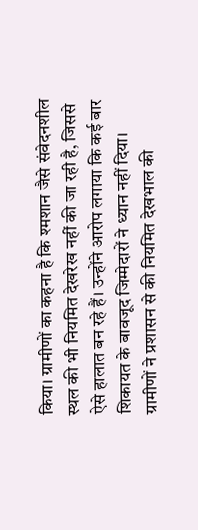किया। ग्रामीणों का कहना है कि श्मशान जैसे संवेदनशील स्थल की भी नियमित देखरेख नहीं की जा रही है, जिससे ऐसे हालात बन रहे हैं। उन्होंने आरोप लगाया कि कई बार शिकायत के बावजूद जिम्मेदारों ने ध्यान नहीं दिया।
ग्रामीणों ने प्रशासन से की नियमित देखभाल की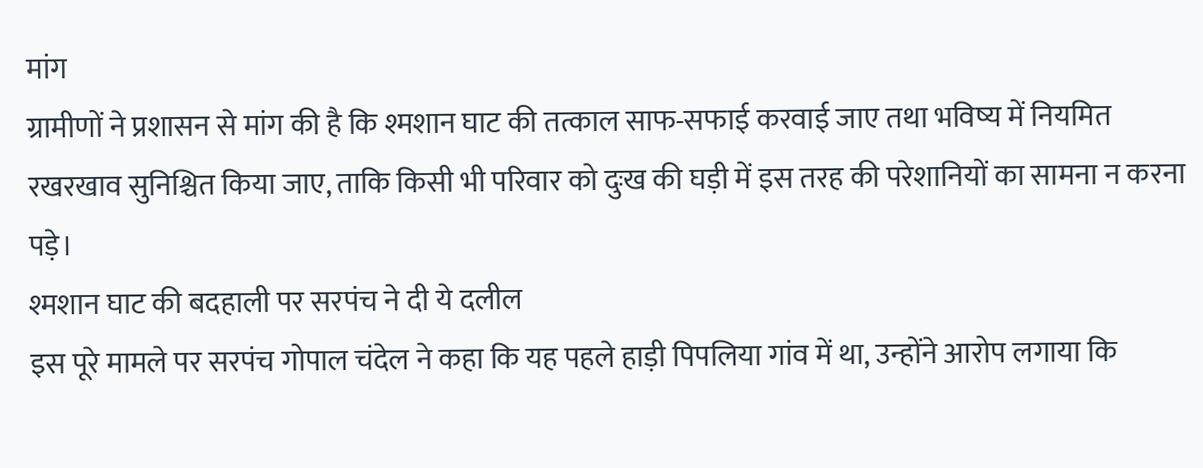मांग
ग्रामीणों ने प्रशासन से मांग की है कि श्मशान घाट की तत्काल साफ-सफाई करवाई जाए तथा भविष्य में नियमित रखरखाव सुनिश्चित किया जाए, ताकि किसी भी परिवार को दुःख की घड़ी में इस तरह की परेशानियों का सामना न करना पड़े।
श्मशान घाट की बदहाली पर सरपंच ने दी ये दलील
इस पूरे मामले पर सरपंच गोपाल चंदेल ने कहा कि यह पहले हाड़ी पिपलिया गांव में था, उन्होंने आरोप लगाया कि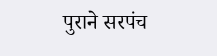पुराने सरपंच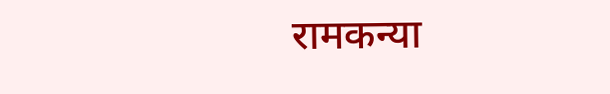रामकन्या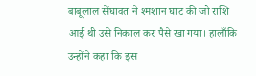बाबूलाल सेंघावत ने श्मशान घाट की जो राशि आई थी उसे निकाल कर पैसे खा गया। हालाँकि उन्होंने कहा कि इस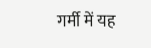गर्मी में यह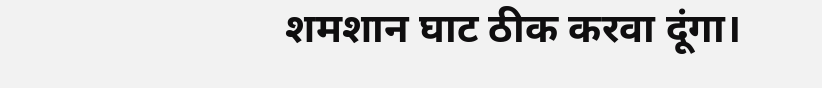शमशान घाट ठीक करवा दूंगा।